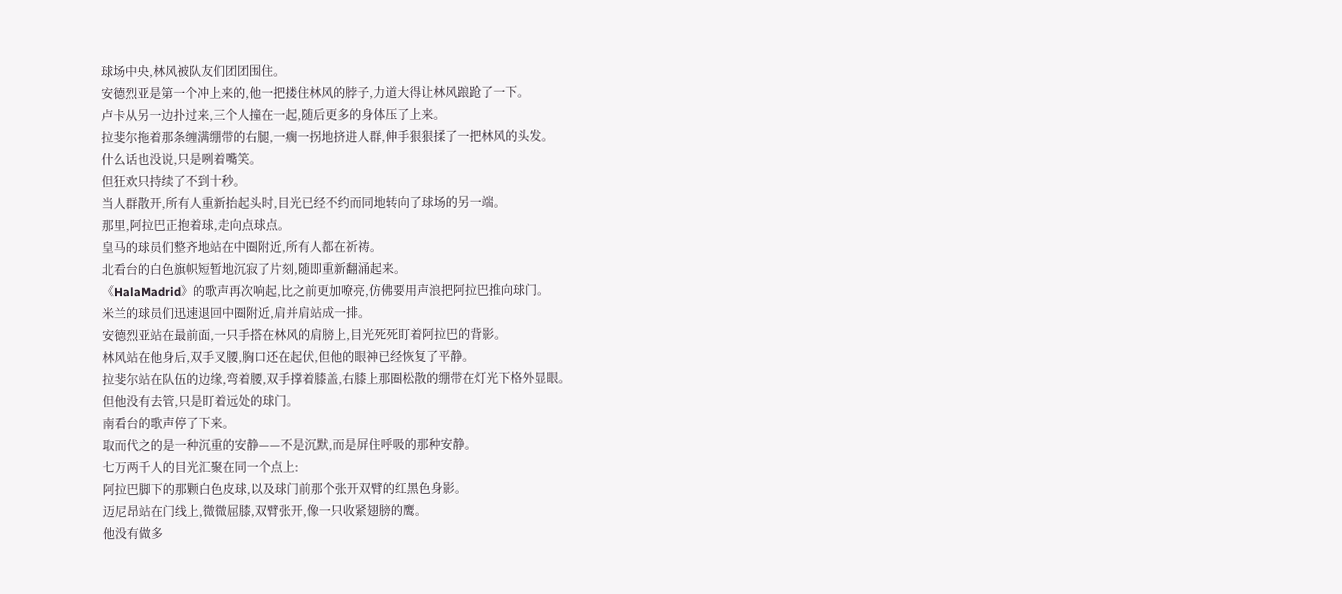球场中央,林风被队友们团团围住。
安德烈亚是第一个冲上来的,他一把搂住林风的脖子,力道大得让林风踉跄了一下。
卢卡从另一边扑过来,三个人撞在一起,随后更多的身体压了上来。
拉斐尔拖着那条缠满绷带的右腿,一瘸一拐地挤进人群,伸手狠狠揉了一把林风的头发。
什么话也没说,只是咧着嘴笑。
但狂欢只持续了不到十秒。
当人群散开,所有人重新抬起头时,目光已经不约而同地转向了球场的另一端。
那里,阿拉巴正抱着球,走向点球点。
皇马的球员们整齐地站在中圈附近,所有人都在祈祷。
北看台的白色旗帜短暂地沉寂了片刻,随即重新翻涌起来。
《HalaMadrid》的歌声再次响起,比之前更加嘹亮,仿佛要用声浪把阿拉巴推向球门。
米兰的球员们迅速退回中圈附近,肩并肩站成一排。
安德烈亚站在最前面,一只手搭在林风的肩膀上,目光死死盯着阿拉巴的背影。
林风站在他身后,双手叉腰,胸口还在起伏,但他的眼神已经恢复了平静。
拉斐尔站在队伍的边缘,弯着腰,双手撑着膝盖,右膝上那圈松散的绷带在灯光下格外显眼。
但他没有去管,只是盯着远处的球门。
南看台的歌声停了下来。
取而代之的是一种沉重的安静——不是沉默,而是屏住呼吸的那种安静。
七万两千人的目光汇聚在同一个点上:
阿拉巴脚下的那颗白色皮球,以及球门前那个张开双臂的红黑色身影。
迈尼昂站在门线上,微微屈膝,双臂张开,像一只收紧翅膀的鹰。
他没有做多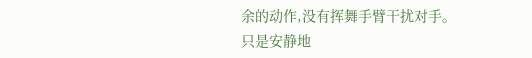余的动作,没有挥舞手臂干扰对手。
只是安静地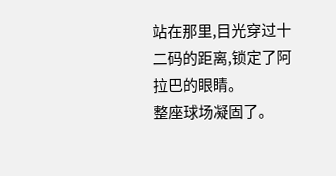站在那里,目光穿过十二码的距离,锁定了阿拉巴的眼睛。
整座球场凝固了。